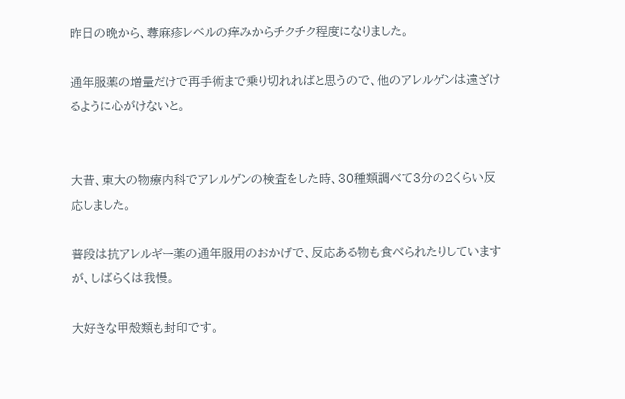昨日の晩から、蕁麻疹レベルの痒みからチクチク程度になりました。

通年服薬の増量だけで再手術まで乗り切れればと思うので、他のアレルゲンは遠ざけるように心がけないと。


大昔、東大の物療内科でアレルゲンの検査をした時、30種類調べて3分の2くらい反応しました。

普段は抗アレルギー薬の通年服用のおかげで、反応ある物も食べられたりしていますが、しばらくは我慢。

大好きな甲殻類も封印です。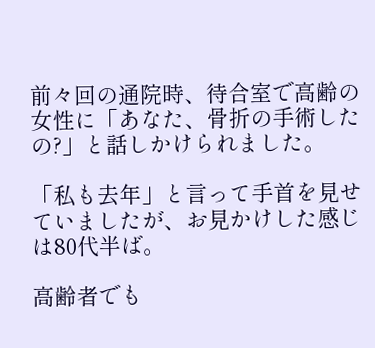前々回の通院時、待合室で高齢の女性に「あなた、骨折の手術したの?」と話しかけられました。

「私も去年」と言って手首を見せていましたが、お見かけした感じは80代半ば。

高齢者でも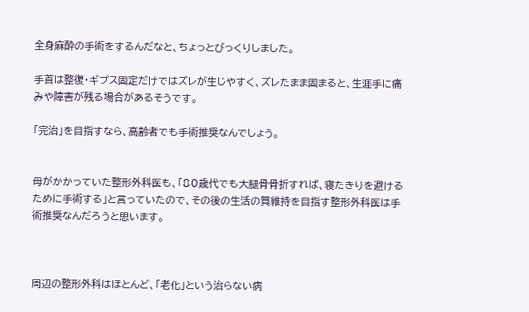全身麻酔の手術をするんだなと、ちょっとびっくりしました。

手首は整復・ギプス固定だけではズレが生じやすく、ズレたまま固まると、生涯手に痛みや障害が残る場合があるそうです。

「完治」を目指すなら、高齢者でも手術推奨なんでしょう。


母がかかっていた整形外科医も、「80歳代でも大腿骨骨折すれば、寝たきりを避けるために手術する」と言っていたので、その後の生活の質維持を目指す整形外科医は手術推奨なんだろうと思います。



周辺の整形外科はほとんど、「老化」という治らない病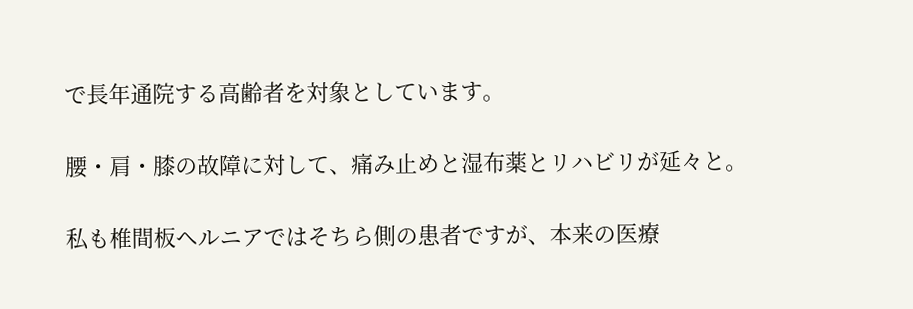で長年通院する高齢者を対象としています。

腰・肩・膝の故障に対して、痛み止めと湿布薬とリハビリが延々と。

私も椎間板ヘルニアではそちら側の患者ですが、本来の医療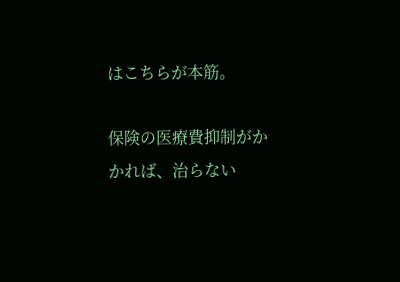はこちらが本筋。

保険の医療費抑制がかかれば、治らない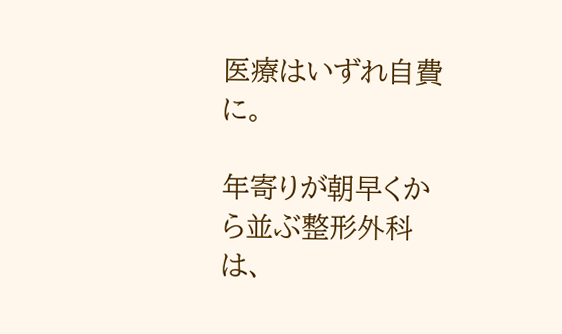医療はいずれ自費に。

年寄りが朝早くから並ぶ整形外科は、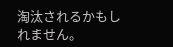淘汰されるかもしれません。